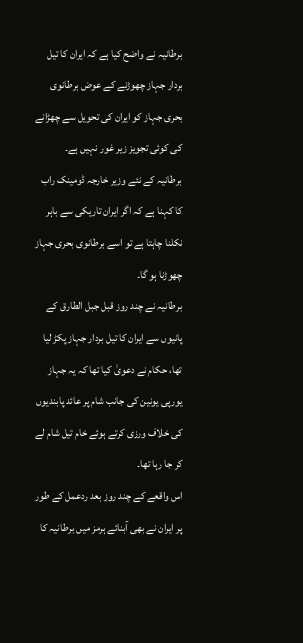برطانیہ نے واضح کیا ہے کہ ایران کا تیل بردار جہاز چھوڑنے کے عوض برطانوی بحری جہاز کو ایران کی تحویل سے چھڑانے کی کوئی تجویز زیر غور نہیں ہے۔
برطانیہ کے نئے وزیر خارجہ ڈومینک راب کا کہنا ہے کہ اگر ایران تاریکی سے باہر نکلنا چاہتا ہے تو اسے برطانوی بحری جہاز چھوڑنا ہو گا۔
برطانیہ نے چند روز قبل جبل الطارق کے پانیوں سے ایران کا تیل بردار جہاز پکڑ لیا تھا، حکام نے دعویٰ کیا تھا کہ یہ جہاز یورپی یونین کی جانب شام پر عائد پابندیوں کی خلاف ورزی کرتے ہوئے خام تیل شام لے کر جا رہا تھا۔
اس واقعے کے چند روز بعد ردعمل کے طور پر ایران نے بھی آبنائے ہرمز میں برطانیہ کا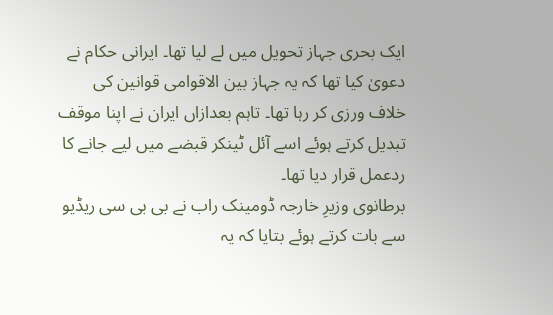ایک بحری جہاز تحویل میں لے لیا تھا۔ ایرانی حکام نے دعویٰ کیا تھا کہ یہ جہاز بین الاقوامی قوانین کی خلاف ورزی کر رہا تھا۔ تاہم بعدازاں ایران نے اپنا موقف تبدیل کرتے ہوئے اسے آئل ٹینکر قبضے میں لیے جانے کا ردعمل قرار دیا تھا۔
برطانوی وزیرِ خارجہ ڈومینک راب نے بی بی سی ریڈیو سے بات کرتے ہوئے بتایا کہ یہ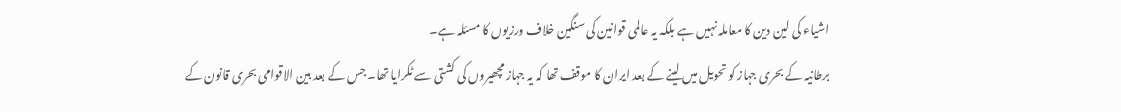اشیاء کی لین دین کا معاملہ نہیں ہے بلکہ یہ عالمی قوانین کی سنگین خلاف ورزیوں کا مسئلہ ہے۔
برطانیہ کے بحری جہاز کو تحویل میں لینے کے بعد ایران کا موقف تھا کہ یہ جہاز مچھیروں کی کشتی سے ٹکرایا تھا۔ جس کے بعد بین الاقوامی بحری قانون کے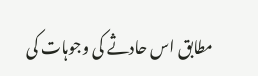مطابق اس حادثے کی وجوہات کی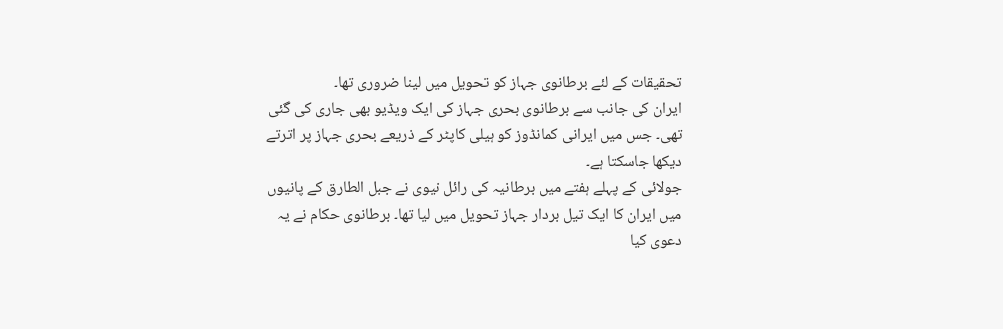تحقیقات کے لئے برطانوی جہاز کو تحویل میں لینا ضروری تھا۔
ایران کی جانب سے برطانوی بحری جہاز کی ایک ویڈیو بھی جاری کی گئی تھی۔ جس میں ایرانی کمانڈوز کو ہیلی کاپٹر کے ذریعے بحری جہاز پر اترتے دیکھا جاسکتا ہے۔
جولائی کے پہلے ہفتے میں برطانیہ کی رائل نیوی نے جبل الطارق کے پانیوں میں ایران کا ایک تیل بردار جہاز تحویل میں لیا تھا۔ برطانوی حکام نے یہ دعوی کیا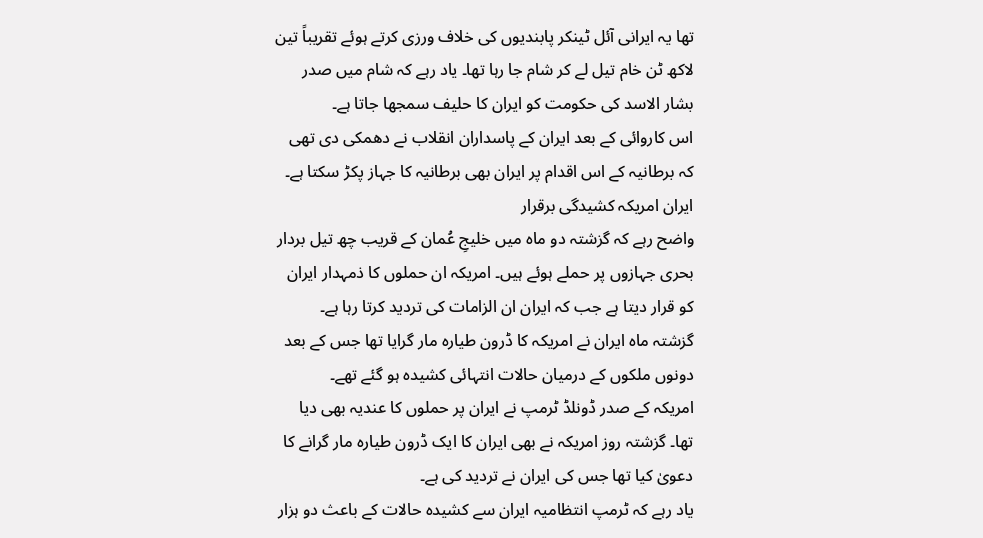تھا یہ ایرانی آئل ٹینکر پابندیوں کی خلاف ورزی کرتے ہوئے تقریباً تین لاکھ ٹن خام تیل لے کر شام جا رہا تھا۔ یاد رہے کہ شام میں صدر بشار الاسد کی حکومت کو ایران کا حلیف سمجھا جاتا ہے۔
اس کاروائی کے بعد ایران کے پاسداران انقلاب نے دھمکی دی تھی کہ برطانیہ کے اس اقدام پر ایران بھی برطانیہ کا جہاز پکڑ سکتا ہے۔
ایران امریکہ کشیدگی برقرار
واضح رہے کہ گزشتہ دو ماہ میں خلیجِ عُمان کے قریب چھ تیل بردار بحری جہازوں پر حملے ہوئے ہیں۔ امریکہ ان حملوں کا ذمہدار ایران کو قرار دیتا ہے جب کہ ایران ان الزامات کی تردید کرتا رہا ہے۔
گزشتہ ماہ ایران نے امریکہ کا ڈرون طیارہ مار گرایا تھا جس کے بعد دونوں ملکوں کے درمیان حالات انتہائی کشیدہ ہو گئے تھے۔
امریکہ کے صدر ڈونلڈ ٹرمپ نے ایران پر حملوں کا عندیہ بھی دیا تھا۔ گزشتہ روز امریکہ نے بھی ایران کا ایک ڈرون طیارہ مار گرانے کا دعویٰ کیا تھا جس کی ایران نے تردید کی ہے۔
یاد رہے کہ ٹرمپ انتظامیہ ایران سے کشیدہ حالات کے باعث دو ہزار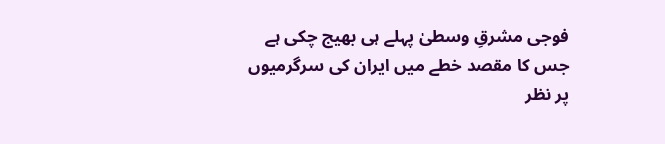فوجی مشرقِ وسطیٰ پہلے ہی بھیج چکی ہے جس کا مقصد خطے میں ایران کی سرگرمیوں پر نظر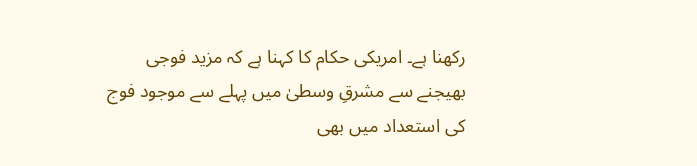رکھنا ہے۔ امریکی حکام کا کہنا ہے کہ مزید فوجی بھیجنے سے مشرقِ وسطیٰ میں پہلے سے موجود فوج کی استعداد میں بھی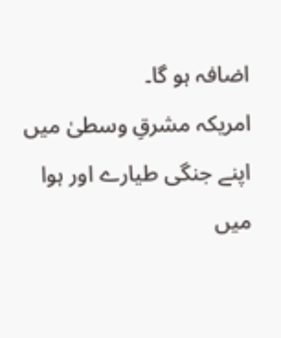اضافہ ہو گا۔
امریکہ مشرقِ وسطیٰ میں اپنے جنگی طیارے اور ہوا میں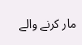مار کرنے والے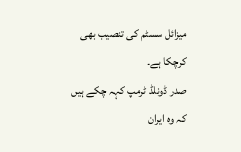میزائل سسٹم کی تنصیب بھی کرچکا ہے۔
صدر ڈونلڈ ٹرمپ کہہ چکے ہیں کہ وہ ایران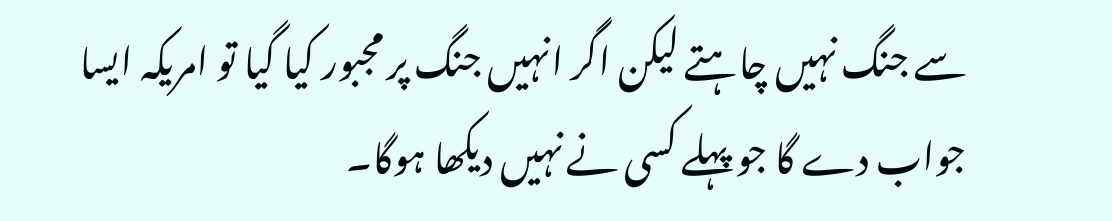سے جنگ نہیں چاہتے لیکن اگر انہیں جنگ پر مجبور کیا گیا تو امریکہ ایسا جواب دے گا جو پہلے کسی نے نہیں دیکھا ہوگا۔